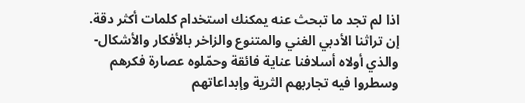اذا لم تجد ما تبحث عنه يمكنك استخدام كلمات أكثر دقة.
إن تراثنا الأدبي الغني والمتنوع والزاخر بالأفكار والأشكال- والذي أولاه أسلافنا عناية فائقة وحمّلوه عصارة فكرهم وسطروا فيه تجاربهم الثرية وإبداعاتهم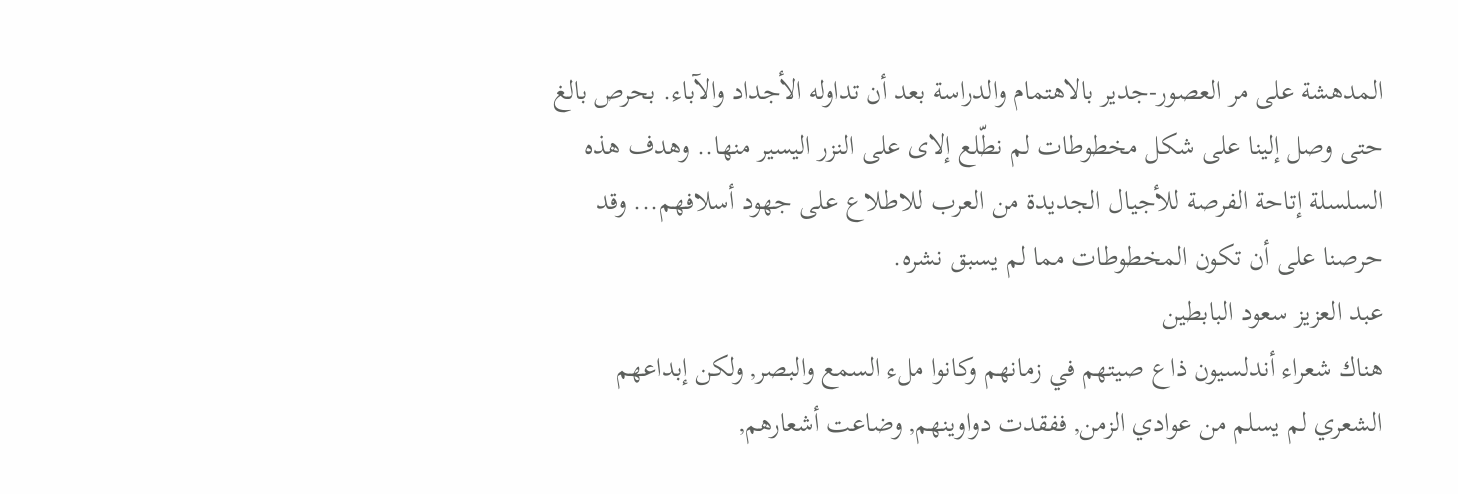المدهشة على مر العصور-جدير بالاهتمام والدراسة بعد أن تداوله الأجداد والآباء. بحرص بالغ حتى وصل إلينا على شكل مخطوطات لم نطّلع إلاى على النزر اليسير منها.. وهدف هذه السلسلة إتاحة الفرصة للأجيال الجديدة من العرب للاطلاع على جهود أسلافهم... وقد حرصنا على أن تكون المخطوطات مما لم يسبق نشره.
عبد العزيز سعود البابطين
هناك شعراء أندلسيون ذاع صيتهم في زمانهم وكانوا ملء السمع والبصر, ولكن إبداعهم الشعري لم يسلم من عوادي الزمن, ففقدت دواوينهم, وضاعت أشعارهم,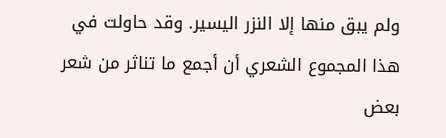ولم يبق منها إلا النزر اليسير. وقد حاولت في هذا المجموع الشعري أن أجمع ما تناثر من شعر بعض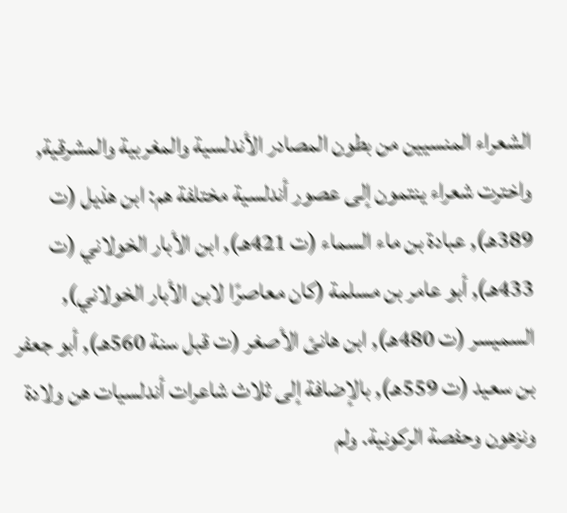الشعراء المنسيين من بطون المصادر الأندلسية والمغربية والمشرقية, واخترت شعراء ينتمون إلى عصور أندلسية مختلفة هم: ابن هذيل (ت 389هـ), عبادة بن ماء السماء (ت 421هـ), ابن الأبار الخولاني (ت 433هـ), أبو عامر بن مسلمة (كان معاصرًا لابن الأبار الخولاني), السميسر (ت 480هـ), ابن هانئ الأصغر (ت قبل سنة 560هـ), أبو جعفر بن سعيد (ت 559هـ), بالإضافة إلى ثلاث شاعرات أندلسيات هن ولادة ونزهون وحفصة الركونية. ولم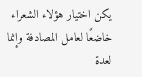يكن اختيار هؤلاء الشعراء خاضعًا لعامل المصادفة وإنما لعدة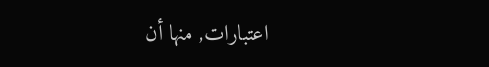اعتبارات, منها أن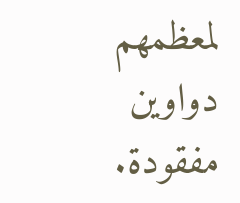لمعظمهم دواوين مفقودة.